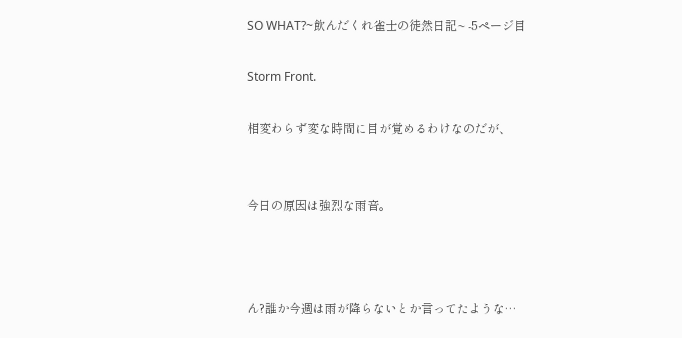SO WHAT?~飲んだくれ雀士の徒然日記~ -5ページ目

Storm Front.

相変わらず変な時間に目が覚めるわけなのだが、


今日の原因は強烈な雨音。



ん?誰か今週は雨が降らないとか言ってたような…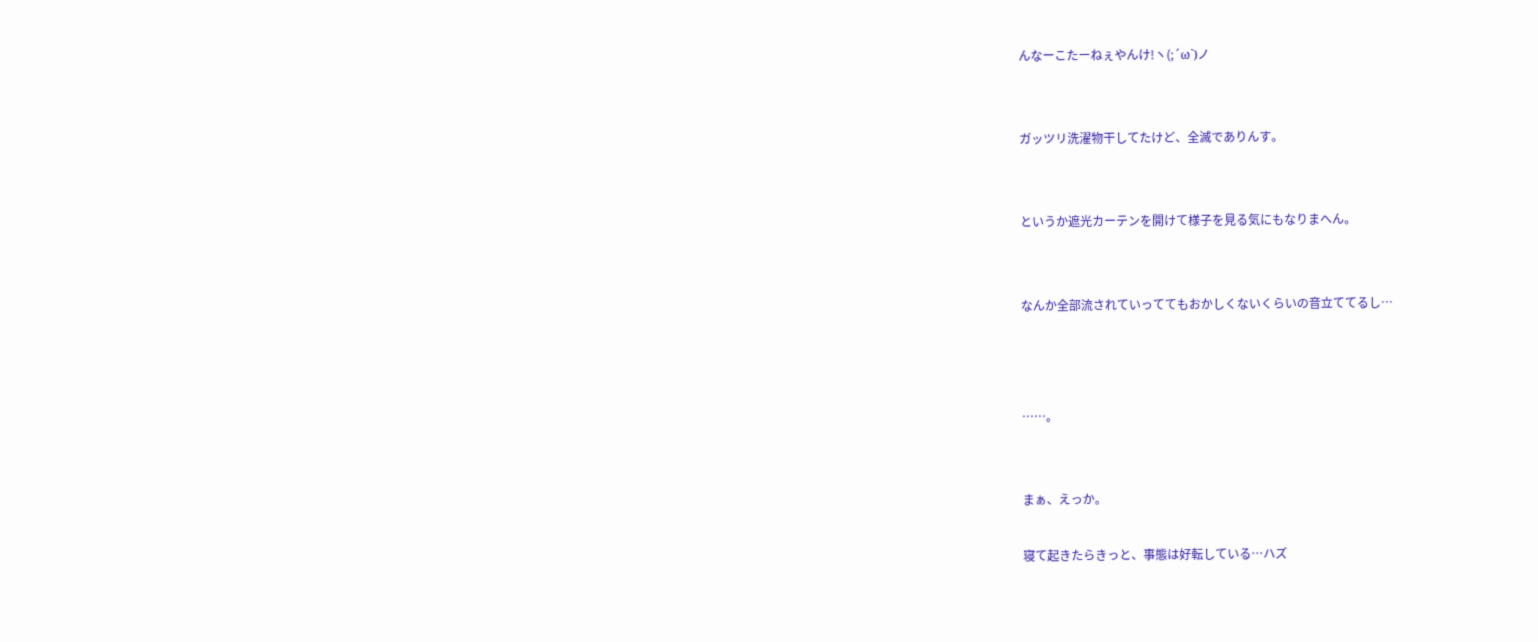んなーこたーねぇやんけ!ヽ(;´ω`)ノ


ガッツリ洗濯物干してたけど、全滅でありんす。


というか遮光カーテンを開けて様子を見る気にもなりまへん。


なんか全部流されていっててもおかしくないくらいの音立ててるし…



……。


まぁ、えっか。

寝て起きたらきっと、事態は好転している…ハズ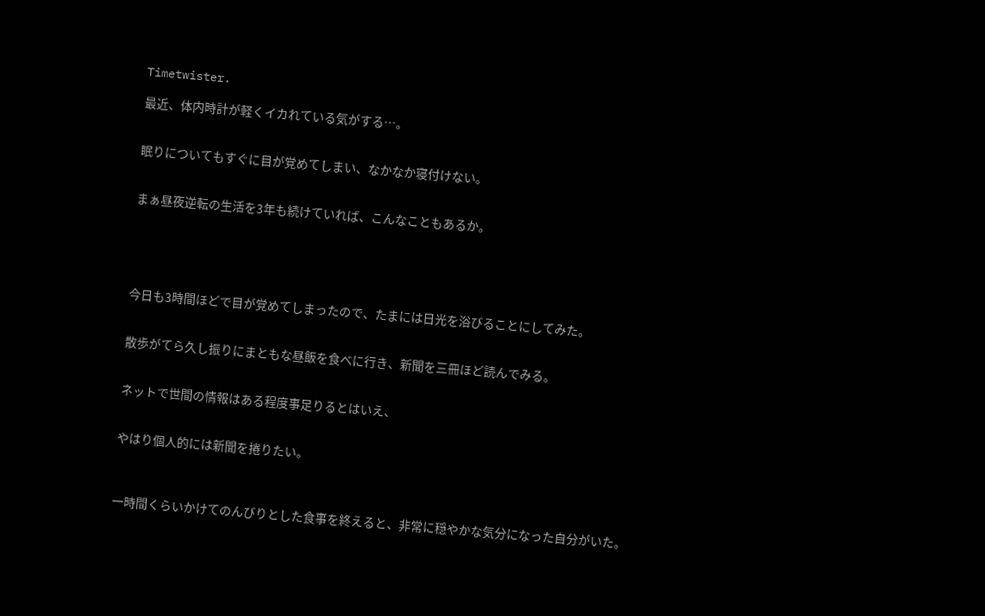Timetwister.

最近、体内時計が軽くイカれている気がする…。


眠りについてもすぐに目が覚めてしまい、なかなか寝付けない。


まぁ昼夜逆転の生活を3年も続けていれば、こんなこともあるか。





今日も3時間ほどで目が覚めてしまったので、たまには日光を浴びることにしてみた。


散歩がてら久し振りにまともな昼飯を食べに行き、新聞を三冊ほど読んでみる。


ネットで世間の情報はある程度事足りるとはいえ、


やはり個人的には新聞を捲りたい。



一時間くらいかけてのんびりとした食事を終えると、非常に穏やかな気分になった自分がいた。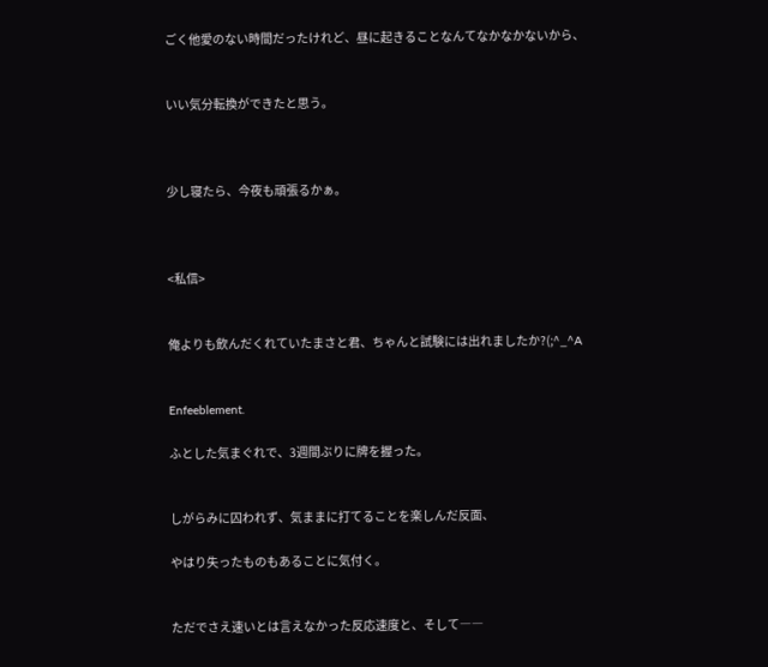ごく他愛のない時間だったけれど、昼に起きることなんてなかなかないから、


いい気分転換ができたと思う。



少し寝たら、今夜も頑張るかぁ。



<私信>


俺よりも飲んだくれていたまさと君、ちゃんと試験には出れましたか?(;^_^A


Enfeeblement.

ふとした気まぐれで、3週間ぶりに牌を握った。


しがらみに囚われず、気ままに打てることを楽しんだ反面、

やはり失ったものもあることに気付く。


ただでさえ速いとは言えなかった反応速度と、そして――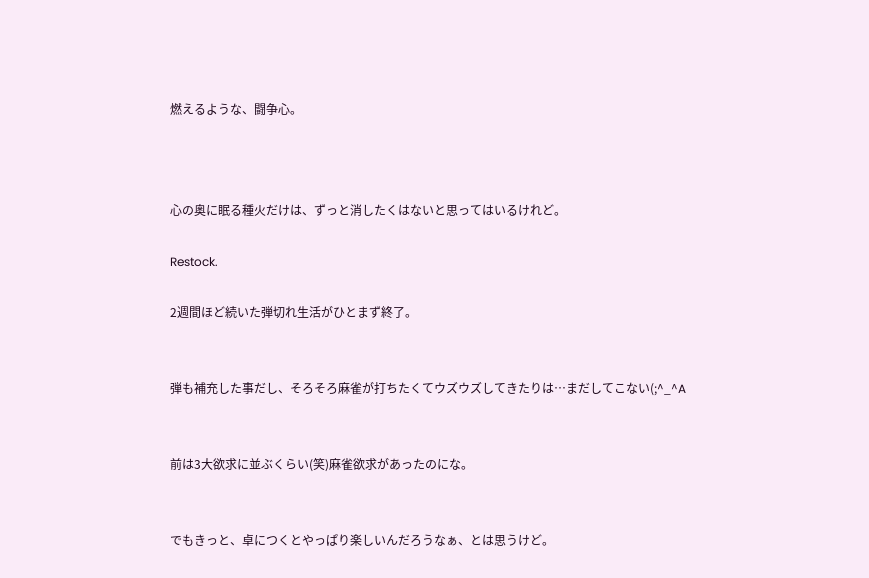燃えるような、闘争心。



心の奥に眠る種火だけは、ずっと消したくはないと思ってはいるけれど。

Restock.

2週間ほど続いた弾切れ生活がひとまず終了。


弾も補充した事だし、そろそろ麻雀が打ちたくてウズウズしてきたりは…まだしてこない(;^_^A


前は3大欲求に並ぶくらい(笑)麻雀欲求があったのにな。


でもきっと、卓につくとやっぱり楽しいんだろうなぁ、とは思うけど。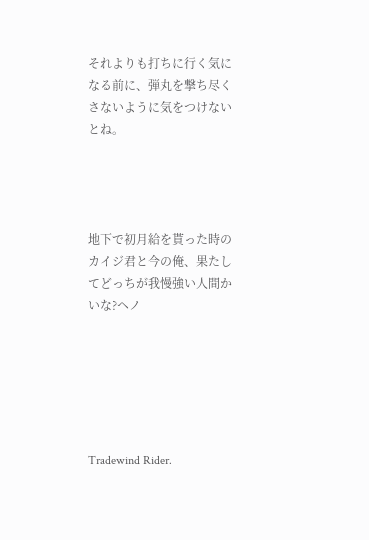それよりも打ちに行く気になる前に、弾丸を撃ち尽くさないように気をつけないとね。




地下で初月給を貰った時のカイジ君と今の俺、果たしてどっちが我慢強い人間かいな?ヘノ






Tradewind Rider.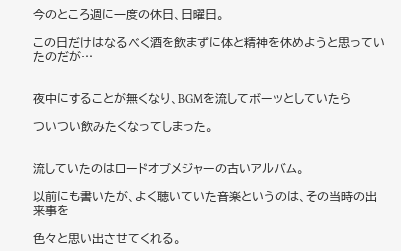今のところ週に一度の休日、日曜日。

この日だけはなるべく酒を飲まずに体と精神を休めようと思っていたのだが…


夜中にすることが無くなり、BGMを流してボーッとしていたら

ついつい飲みたくなってしまった。


流していたのはロードオブメジャーの古いアルバム。

以前にも書いたが、よく聴いていた音楽というのは、その当時の出来事を

色々と思い出させてくれる。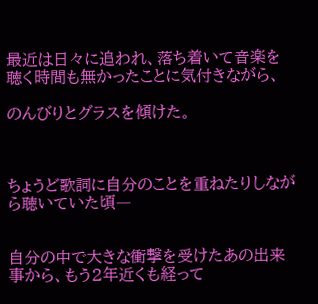最近は日々に追われ、落ち着いて音楽を聴く時間も無かったことに気付きながら、

のんびりとグラスを傾けた。



ちょうど歌詞に自分のことを重ねたりしながら聴いていた頃―


自分の中で大きな衝撃を受けたあの出来事から、もう2年近くも経って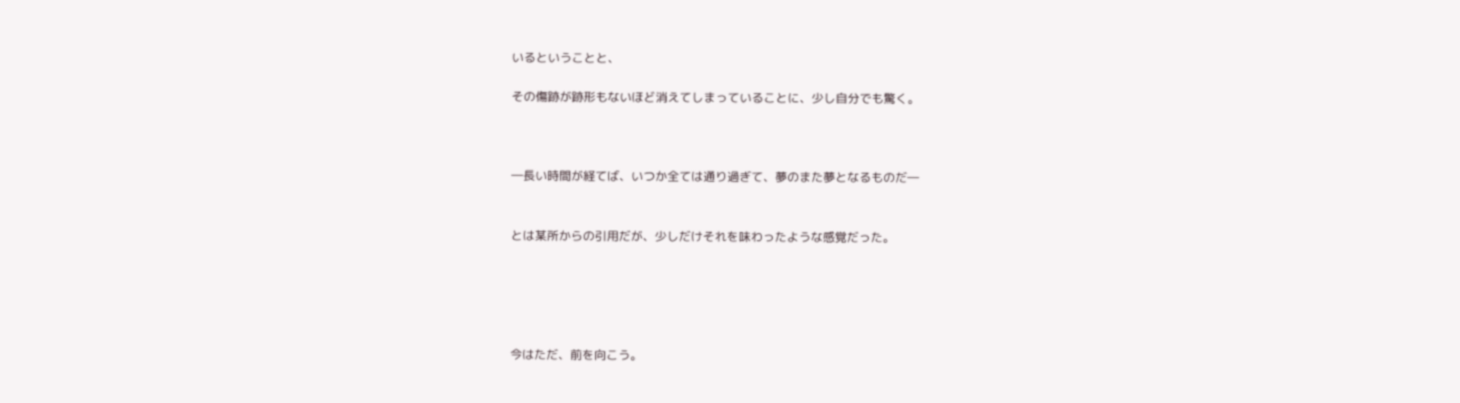いるということと、

その傷跡が跡形もないほど消えてしまっていることに、少し自分でも驚く。



―長い時間が経てば、いつか全ては通り過ぎて、夢のまた夢となるものだ―


とは某所からの引用だが、少しだけそれを味わったような感覚だった。





今はただ、前を向こう。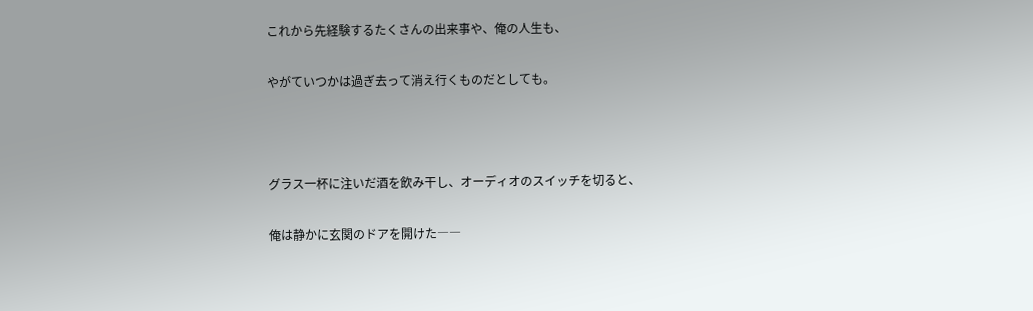これから先経験するたくさんの出来事や、俺の人生も、

やがていつかは過ぎ去って消え行くものだとしても。



グラス一杯に注いだ酒を飲み干し、オーディオのスイッチを切ると、

俺は静かに玄関のドアを開けた――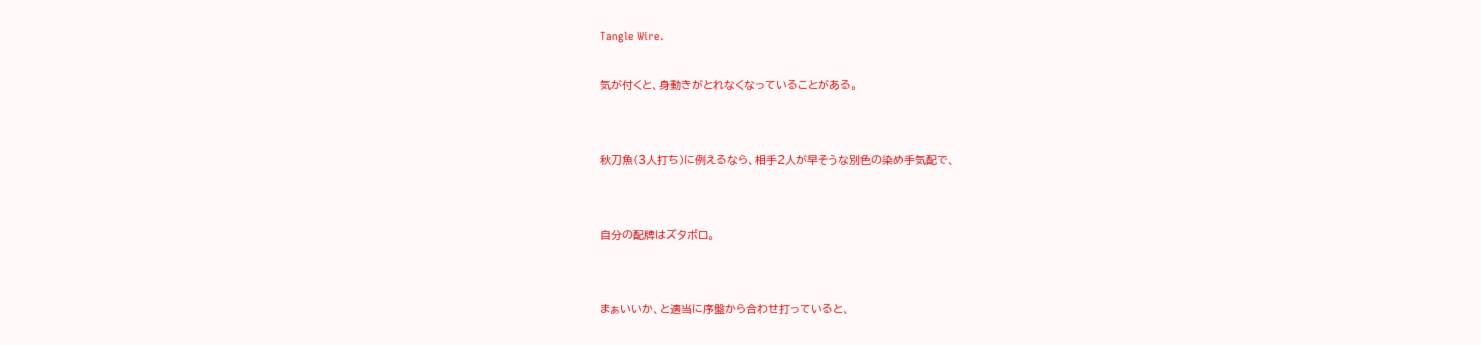Tangle Wire.

気が付くと、身動きがとれなくなっていることがある。


秋刀魚(3人打ち)に例えるなら、相手2人が早そうな別色の染め手気配で、


自分の配牌はズタボロ。


まぁいいか、と適当に序盤から合わせ打っていると、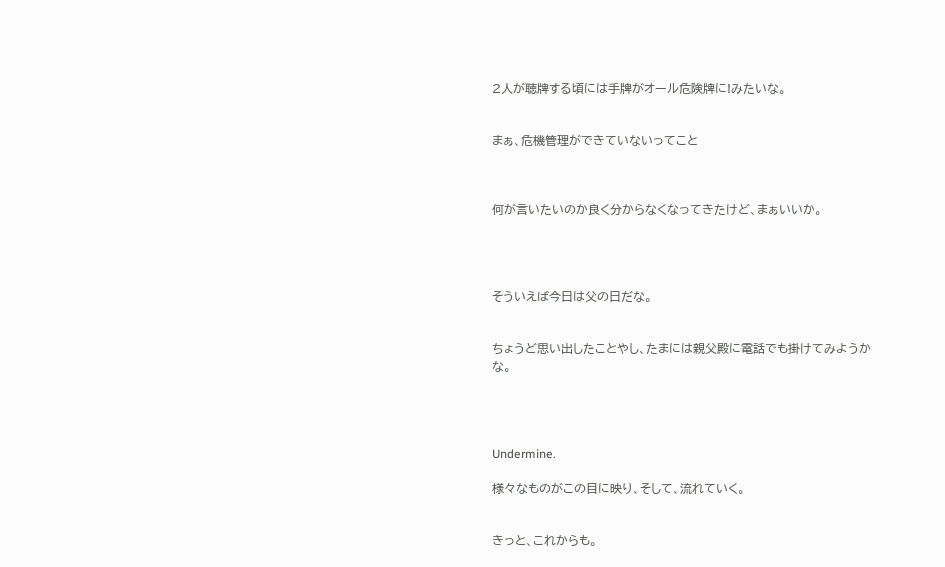2人が聴牌する頃には手牌がオール危険牌に!みたいな。


まぁ、危機管理ができていないってこと



何が言いたいのか良く分からなくなってきたけど、まぁいいか。




そういえば今日は父の日だな。


ちょうど思い出したことやし、たまには親父殿に電話でも掛けてみようかな。




Undermine.

様々なものがこの目に映り、そして、流れていく。


きっと、これからも。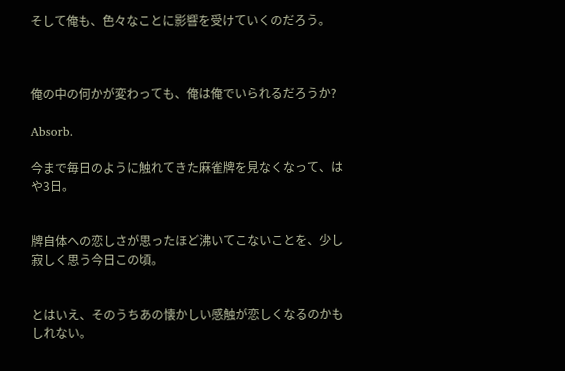そして俺も、色々なことに影響を受けていくのだろう。



俺の中の何かが変わっても、俺は俺でいられるだろうか?

Absorb.

今まで毎日のように触れてきた麻雀牌を見なくなって、はや3日。


牌自体への恋しさが思ったほど沸いてこないことを、少し寂しく思う今日この頃。


とはいえ、そのうちあの懐かしい感触が恋しくなるのかもしれない。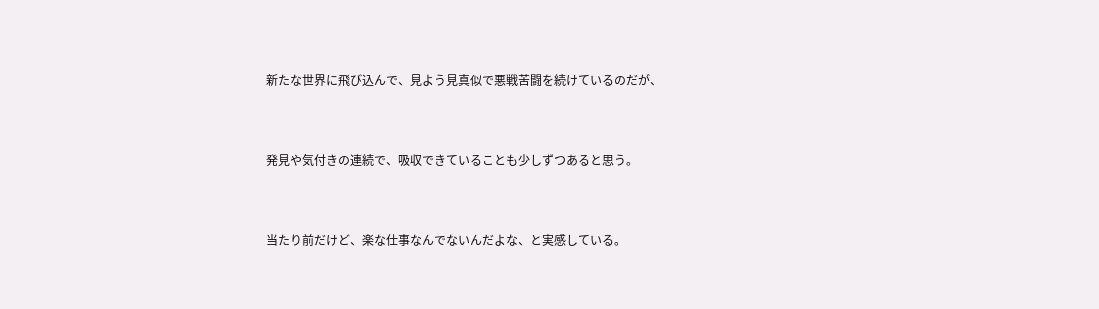新たな世界に飛び込んで、見よう見真似で悪戦苦闘を続けているのだが、


発見や気付きの連続で、吸収できていることも少しずつあると思う。


当たり前だけど、楽な仕事なんでないんだよな、と実感している。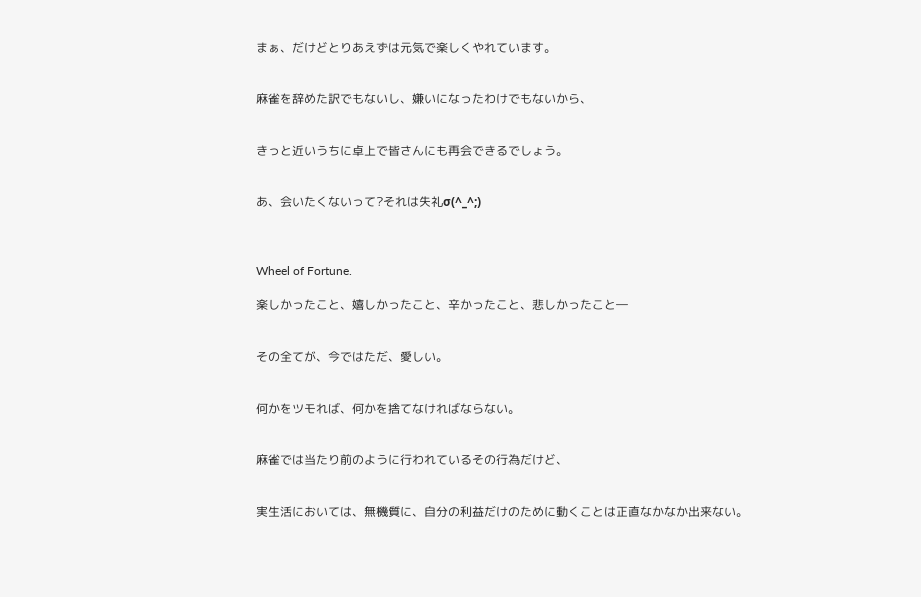まぁ、だけどとりあえずは元気で楽しくやれています。


麻雀を辞めた訳でもないし、嫌いになったわけでもないから、


きっと近いうちに卓上で皆さんにも再会できるでしょう。


あ、会いたくないって?それは失礼σ(^_^;)



Wheel of Fortune.

楽しかったこと、嬉しかったこと、辛かったこと、悲しかったこと―


その全てが、今ではただ、愛しい。


何かをツモれば、何かを捨てなければならない。


麻雀では当たり前のように行われているその行為だけど、


実生活においては、無機質に、自分の利益だけのために動くことは正直なかなか出来ない。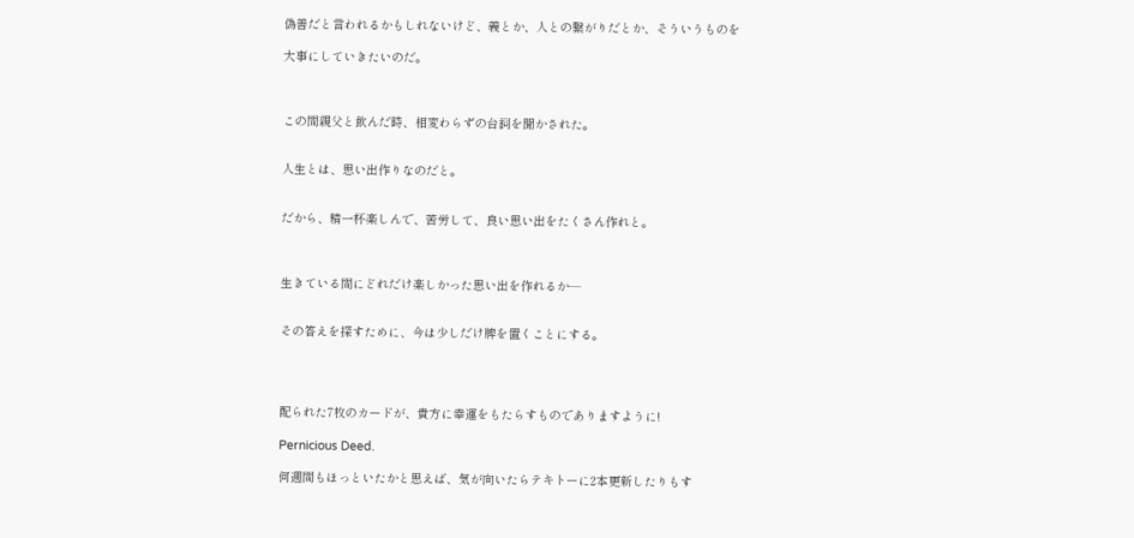偽善だと言われるかもしれないけど、義とか、人との繋がりだとか、そういうものを

大事にしていきたいのだ。



この間親父と飲んだ時、相変わらずの台詞を聞かされた。


人生とは、思い出作りなのだと。


だから、精一杯楽しんで、苦労して、良い思い出をたくさん作れと。



生きている間にどれだけ楽しかった思い出を作れるか―


その答えを探すために、今は少しだけ牌を置くことにする。




配られた7枚のカードが、貴方に幸運をもたらすものでありますように!

Pernicious Deed.

何週間もほっといたかと思えば、気が向いたらテキトーに2本更新したりもす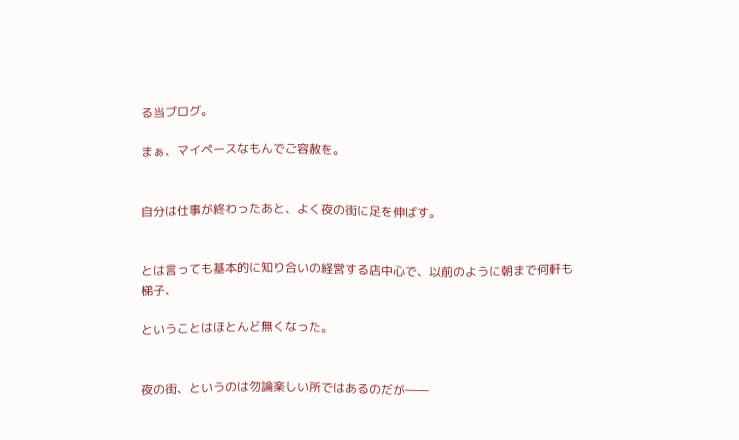る当ブログ。

まぁ、マイペースなもんでご容赦を。


自分は仕事が終わったあと、よく夜の街に足を伸ばす。


とは言っても基本的に知り合いの経営する店中心で、以前のように朝まで何軒も梯子、

ということはほとんど無くなった。


夜の街、というのは勿論楽しい所ではあるのだが――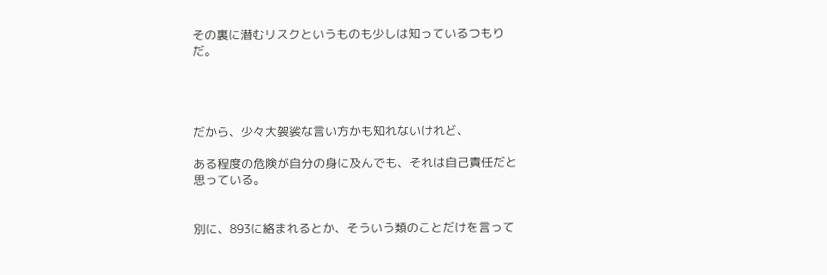その裏に潜むリスクというものも少しは知っているつもりだ。




だから、少々大袈裟な言い方かも知れないけれど、

ある程度の危険が自分の身に及んでも、それは自己責任だと思っている。


別に、893に絡まれるとか、そういう類のことだけを言って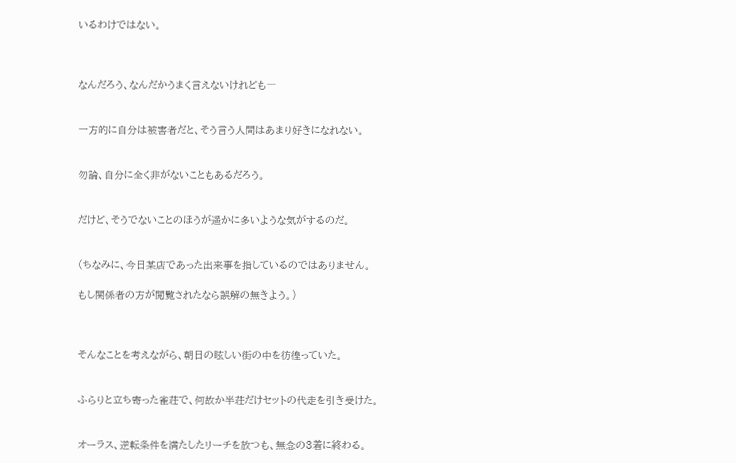いるわけではない。



なんだろう、なんだかうまく言えないけれども―


一方的に自分は被害者だと、そう言う人間はあまり好きになれない。


勿論、自分に全く非がないこともあるだろう。


だけど、そうでないことのほうが遥かに多いような気がするのだ。


(ちなみに、今日某店であった出来事を指しているのではありません。

もし関係者の方が閲覧されたなら誤解の無きよう。)



そんなことを考えながら、朝日の眩しい街の中を彷徨っていた。


ふらりと立ち寄った雀荘で、何故か半荘だけセットの代走を引き受けた。


オーラス、逆転条件を満たしたリーチを放つも、無念の3着に終わる。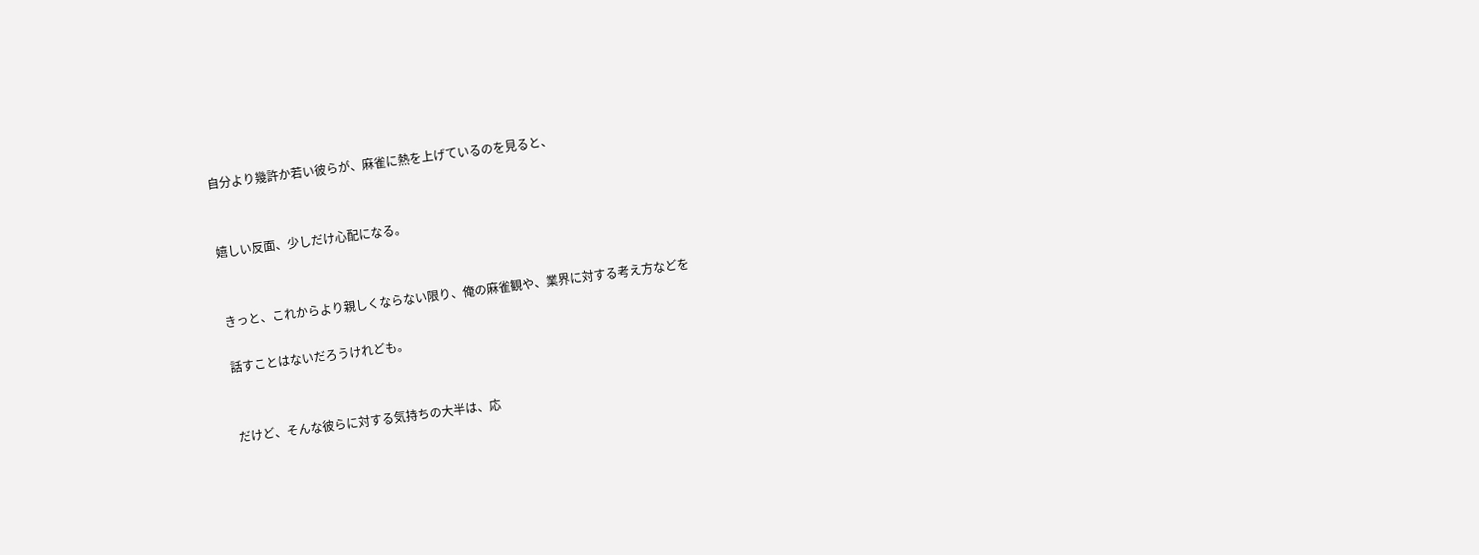自分より幾許か若い彼らが、麻雀に熱を上げているのを見ると、


嬉しい反面、少しだけ心配になる。


きっと、これからより親しくならない限り、俺の麻雀観や、業界に対する考え方などを

話すことはないだろうけれども。


だけど、そんな彼らに対する気持ちの大半は、応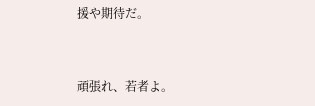援や期待だ。


頑張れ、若者よ。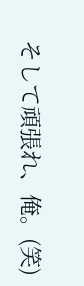そして頑張れ、俺。(笑)